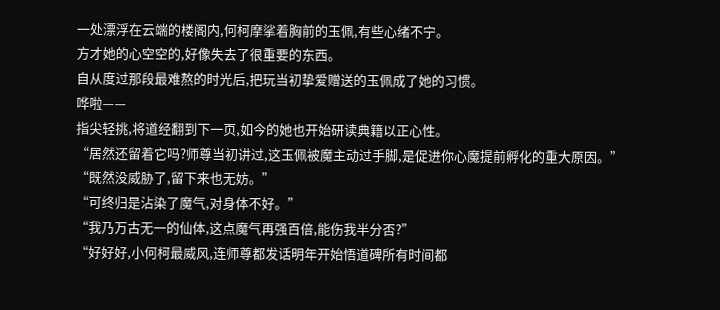一处漂浮在云端的楼阁内,何柯摩挲着胸前的玉佩,有些心绪不宁。
方才她的心空空的,好像失去了很重要的东西。
自从度过那段最难熬的时光后,把玩当初挚爱赠送的玉佩成了她的习惯。
哗啦——
指尖轻挑,将道经翻到下一页,如今的她也开始研读典籍以正心性。
“居然还留着它吗?师尊当初讲过,这玉佩被魔主动过手脚,是促进你心魔提前孵化的重大原因。”
“既然没威胁了,留下来也无妨。”
“可终归是沾染了魔气,对身体不好。”
“我乃万古无一的仙体,这点魔气再强百倍,能伤我半分否?”
“好好好,小何柯最威风,连师尊都发话明年开始悟道碑所有时间都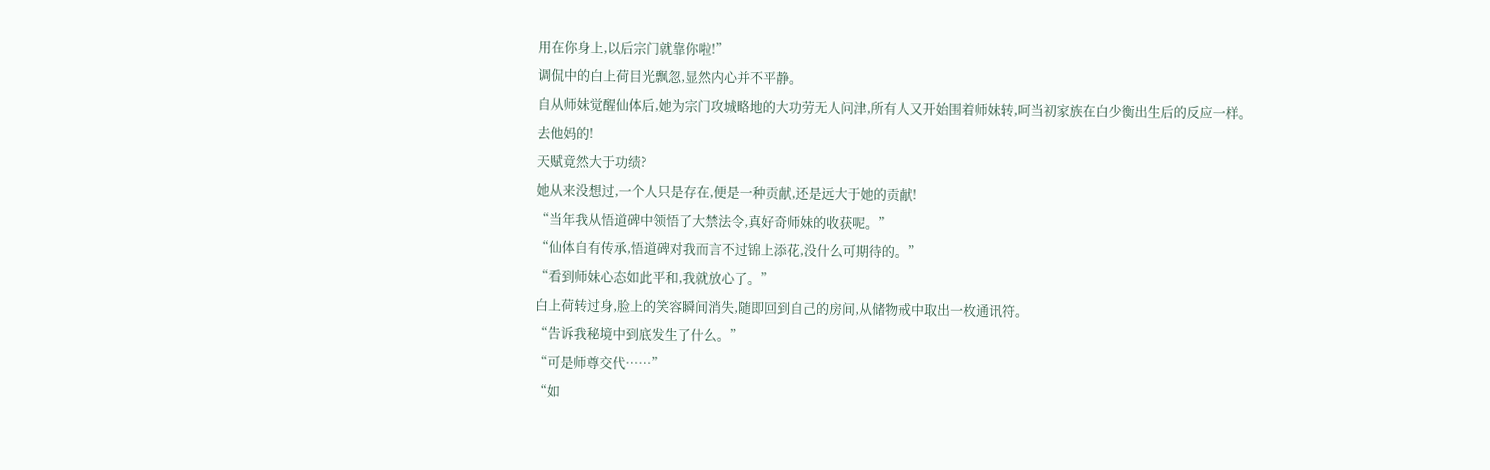用在你身上,以后宗门就靠你啦!”
调侃中的白上荷目光飘忽,显然内心并不平静。
自从师妹觉醒仙体后,她为宗门攻城略地的大功劳无人问津,所有人又开始围着师妹转,呵当初家族在白少衡出生后的反应一样。
去他妈的!
天赋竟然大于功绩?
她从来没想过,一个人只是存在,便是一种贡献,还是远大于她的贡献!
“当年我从悟道碑中领悟了大禁法令,真好奇师妹的收获呢。”
“仙体自有传承,悟道碑对我而言不过锦上添花,没什么可期待的。”
“看到师妹心态如此平和,我就放心了。”
白上荷转过身,脸上的笑容瞬间消失,随即回到自己的房间,从储物戒中取出一枚通讯符。
“告诉我秘境中到底发生了什么。”
“可是师尊交代……”
“如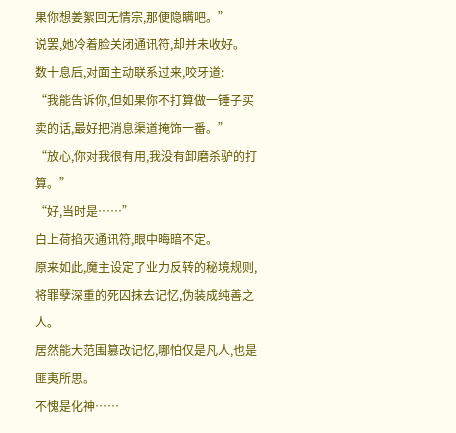果你想姜絮回无情宗,那便隐瞒吧。”
说罢,她冷着脸关闭通讯符,却并未收好。
数十息后,对面主动联系过来,咬牙道:
“我能告诉你,但如果你不打算做一锤子买卖的话,最好把消息渠道掩饰一番。”
“放心,你对我很有用,我没有卸磨杀驴的打算。”
“好,当时是……”
白上荷掐灭通讯符,眼中晦暗不定。
原来如此,魔主设定了业力反转的秘境规则,将罪孽深重的死囚抹去记忆,伪装成纯善之人。
居然能大范围篡改记忆,哪怕仅是凡人,也是匪夷所思。
不愧是化神……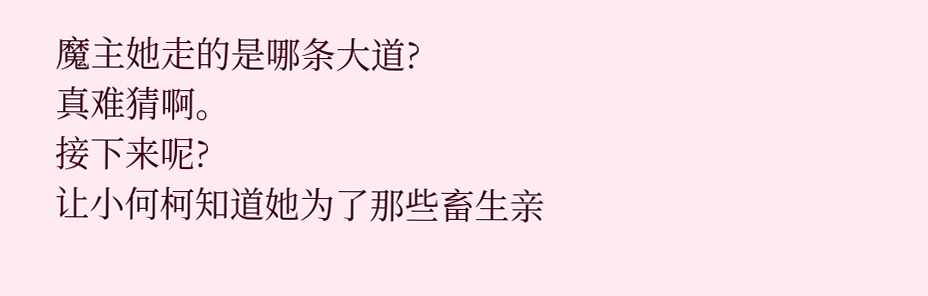魔主她走的是哪条大道?
真难猜啊。
接下来呢?
让小何柯知道她为了那些畜生亲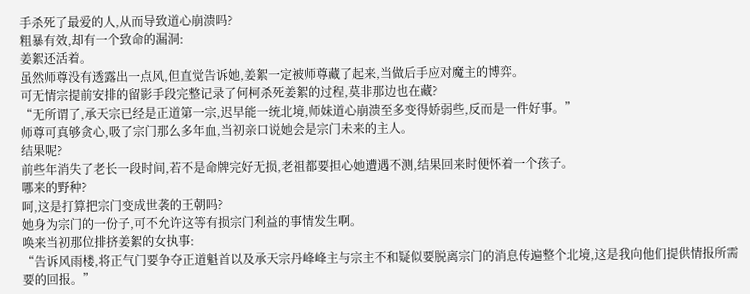手杀死了最爱的人,从而导致道心崩溃吗?
粗暴有效,却有一个致命的漏洞:
姜絮还活着。
虽然师尊没有透露出一点风,但直觉告诉她,姜絮一定被师尊藏了起来,当做后手应对魔主的博弈。
可无情宗提前安排的留影手段完整记录了何柯杀死姜絮的过程,莫非那边也在藏?
“无所谓了,承天宗已经是正道第一宗,迟早能一统北境,师妹道心崩溃至多变得娇弱些,反而是一件好事。”
师尊可真够贪心,吸了宗门那么多年血,当初亲口说她会是宗门未来的主人。
结果呢?
前些年消失了老长一段时间,若不是命牌完好无损,老祖都要担心她遭遇不测,结果回来时便怀着一个孩子。
哪来的野种?
呵,这是打算把宗门变成世袭的王朝吗?
她身为宗门的一份子,可不允许这等有损宗门利益的事情发生啊。
唤来当初那位排挤姜絮的女执事:
“告诉风雨楼,将正气门要争夺正道魁首以及承天宗丹峰峰主与宗主不和疑似要脱离宗门的消息传遍整个北境,这是我向他们提供情报所需要的回报。”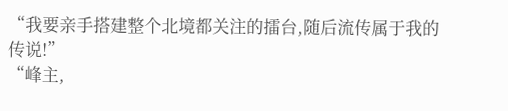“我要亲手搭建整个北境都关注的擂台,随后流传属于我的传说!”
“峰主,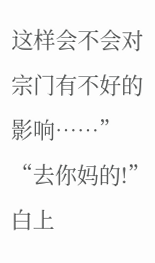这样会不会对宗门有不好的影响……”
“去你妈的!”
白上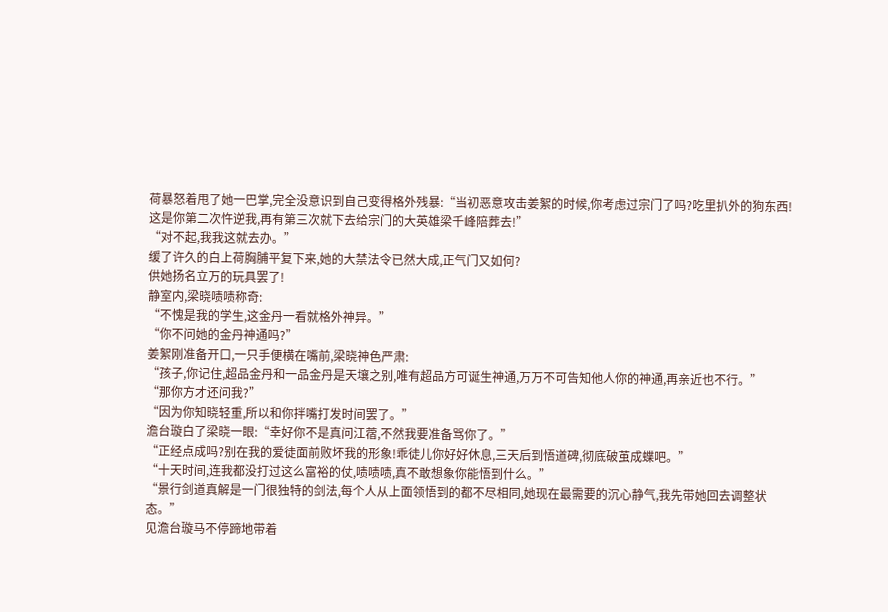荷暴怒着甩了她一巴掌,完全没意识到自己变得格外残暴:“当初恶意攻击姜絮的时候,你考虑过宗门了吗?吃里扒外的狗东西!这是你第二次忤逆我,再有第三次就下去给宗门的大英雄梁千峰陪葬去!”
“对不起,我我这就去办。”
缓了许久的白上荷胸脯平复下来,她的大禁法令已然大成,正气门又如何?
供她扬名立万的玩具罢了!
静室内,梁晓啧啧称奇:
“不愧是我的学生,这金丹一看就格外神异。”
“你不问她的金丹神通吗?”
姜絮刚准备开口,一只手便横在嘴前,梁晓神色严肃:
“孩子,你记住,超品金丹和一品金丹是天壤之别,唯有超品方可诞生神通,万万不可告知他人你的神通,再亲近也不行。”
“那你方才还问我?”
“因为你知晓轻重,所以和你拌嘴打发时间罢了。”
澹台璇白了梁晓一眼:“幸好你不是真问江蓿,不然我要准备骂你了。”
“正经点成吗?别在我的爱徒面前败坏我的形象!乖徒儿你好好休息,三天后到悟道碑,彻底破茧成蝶吧。”
“十天时间,连我都没打过这么富裕的仗,啧啧啧,真不敢想象你能悟到什么。”
“景行剑道真解是一门很独特的剑法,每个人从上面领悟到的都不尽相同,她现在最需要的沉心静气,我先带她回去调整状态。”
见澹台璇马不停蹄地带着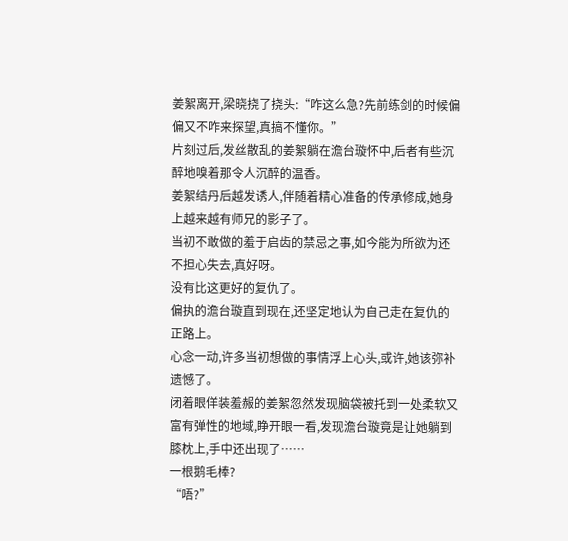姜絮离开,梁晓挠了挠头:“咋这么急?先前练剑的时候偏偏又不咋来探望,真搞不懂你。”
片刻过后,发丝散乱的姜絮躺在澹台璇怀中,后者有些沉醉地嗅着那令人沉醉的温香。
姜絮结丹后越发诱人,伴随着精心准备的传承修成,她身上越来越有师兄的影子了。
当初不敢做的羞于启齿的禁忌之事,如今能为所欲为还不担心失去,真好呀。
没有比这更好的复仇了。
偏执的澹台璇直到现在,还坚定地认为自己走在复仇的正路上。
心念一动,许多当初想做的事情浮上心头,或许,她该弥补遗憾了。
闭着眼佯装羞赧的姜絮忽然发现脑袋被托到一处柔软又富有弹性的地域,睁开眼一看,发现澹台璇竟是让她躺到膝枕上,手中还出现了……
一根鹅毛棒?
“唔?”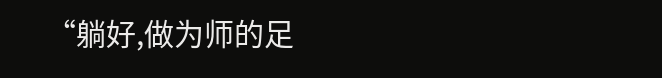“躺好,做为师的足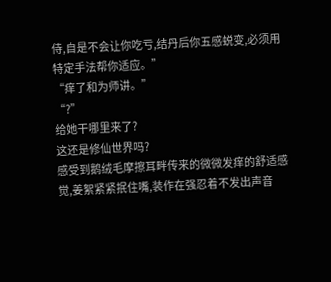侍,自是不会让你吃亏,结丹后你五感蜕变,必须用特定手法帮你适应。”
“痒了和为师讲。”
“?”
给她干哪里来了?
这还是修仙世界吗?
感受到鹅绒毛摩擦耳畔传来的微微发痒的舒适感觉,姜絮紧紧抿住嘴,装作在强忍着不发出声音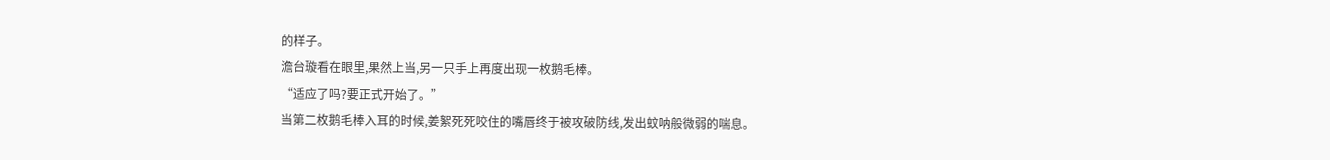的样子。
澹台璇看在眼里,果然上当,另一只手上再度出现一枚鹅毛棒。
“适应了吗?要正式开始了。”
当第二枚鹅毛棒入耳的时候,姜絮死死咬住的嘴唇终于被攻破防线,发出蚊呐般微弱的喘息。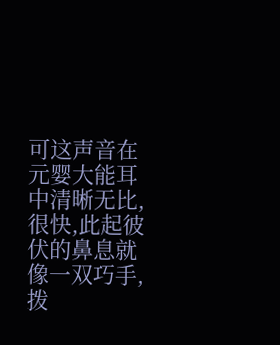可这声音在元婴大能耳中清晰无比,很快,此起彼伏的鼻息就像一双巧手,拨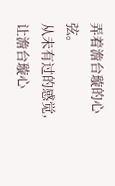弄着澹台璇的心弦。
从未有过的感觉,让澹台璇心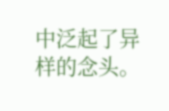中泛起了异样的念头。